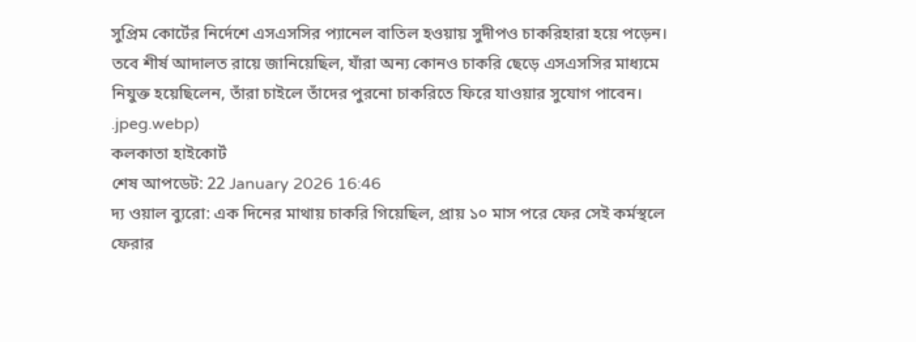সুপ্রিম কোর্টের নির্দেশে এসএসসির প্যানেল বাতিল হওয়ায় সুদীপও চাকরিহারা হয়ে পড়েন। তবে শীর্ষ আদালত রায়ে জানিয়েছিল, যাঁরা অন্য কোনও চাকরি ছেড়ে এসএসসির মাধ্যমে নিযুক্ত হয়েছিলেন, তাঁরা চাইলে তাঁদের পুরনো চাকরিতে ফিরে যাওয়ার সুযোগ পাবেন।
.jpeg.webp)
কলকাতা হাইকোর্ট
শেষ আপডেট: 22 January 2026 16:46
দ্য ওয়াল ব্যুরো: এক দিনের মাথায় চাকরি গিয়েছিল, প্রায় ১০ মাস পরে ফের সেই কর্মস্থলে ফেরার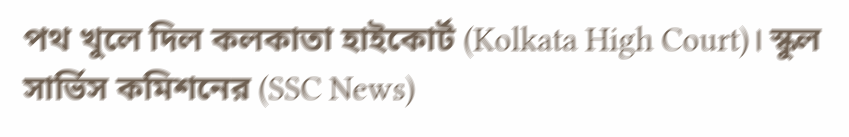পথ খুলে দিল কলকাতা হাইকোর্ট (Kolkata High Court)। স্কুল সার্ভিস কমিশনের (SSC News)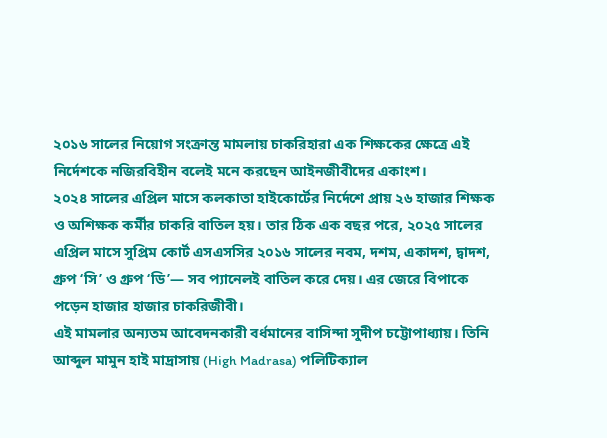২০১৬ সালের নিয়োগ সংক্রান্ত মামলায় চাকরিহারা এক শিক্ষকের ক্ষেত্রে এই নির্দেশকে নজিরবিহীন বলেই মনে করছেন আইনজীবীদের একাংশ।
২০২৪ সালের এপ্রিল মাসে কলকাতা হাইকোর্টের নির্দেশে প্রায় ২৬ হাজার শিক্ষক ও অশিক্ষক কর্মীর চাকরি বাতিল হয়। তার ঠিক এক বছর পরে, ২০২৫ সালের এপ্রিল মাসে সুপ্রিম কোর্ট এসএসসির ২০১৬ সালের নবম, দশম, একাদশ, দ্বাদশ, গ্রুপ ‘সি’ ও গ্রুপ ‘ডি’— সব প্যানেলই বাতিল করে দেয়। এর জেরে বিপাকে পড়েন হাজার হাজার চাকরিজীবী।
এই মামলার অন্যতম আবেদনকারী বর্ধমানের বাসিন্দা সুদীপ চট্টোপাধ্যায়। তিনি আব্দুল মামুন হাই মাদ্রাসায় (High Madrasa) পলিটিক্যাল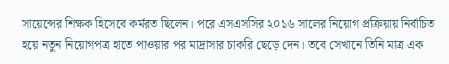সায়েন্সের শিক্ষক হিসেবে কর্মরত ছিলেন। পরে এসএসসির ২০১৬ সালের নিয়োগ প্রক্রিয়ায় নির্বাচিত হয়ে নতুন নিয়োগপত্র হাতে পাওয়ার পর মাদ্রাসার চাকরি ছেড়ে দেন। তবে সেখানে তিনি মাত্র এক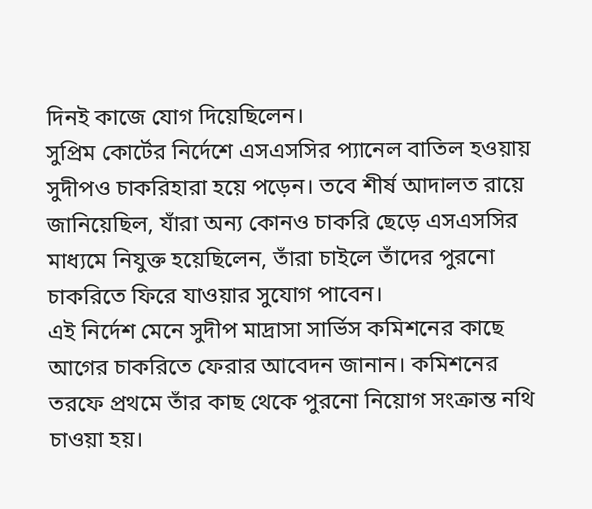দিনই কাজে যোগ দিয়েছিলেন।
সুপ্রিম কোর্টের নির্দেশে এসএসসির প্যানেল বাতিল হওয়ায় সুদীপও চাকরিহারা হয়ে পড়েন। তবে শীর্ষ আদালত রায়ে জানিয়েছিল, যাঁরা অন্য কোনও চাকরি ছেড়ে এসএসসির মাধ্যমে নিযুক্ত হয়েছিলেন, তাঁরা চাইলে তাঁদের পুরনো চাকরিতে ফিরে যাওয়ার সুযোগ পাবেন।
এই নির্দেশ মেনে সুদীপ মাদ্রাসা সার্ভিস কমিশনের কাছে আগের চাকরিতে ফেরার আবেদন জানান। কমিশনের তরফে প্রথমে তাঁর কাছ থেকে পুরনো নিয়োগ সংক্রান্ত নথি চাওয়া হয়।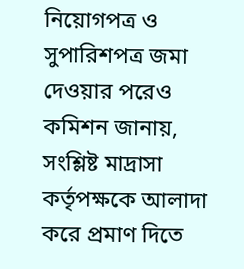নিয়োগপত্র ও সুপারিশপত্র জমা দেওয়ার পরেও কমিশন জানায়, সংশ্লিষ্ট মাদ্রাসা কর্তৃপক্ষকে আলাদা করে প্রমাণ দিতে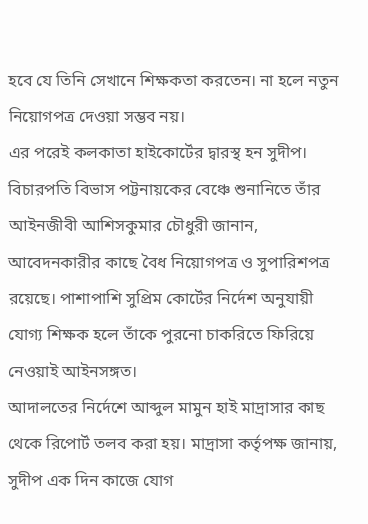হবে যে তিনি সেখানে শিক্ষকতা করতেন। না হলে নতুন নিয়োগপত্র দেওয়া সম্ভব নয়।
এর পরেই কলকাতা হাইকোর্টের দ্বারস্থ হন সুদীপ। বিচারপতি বিভাস পট্টনায়কের বেঞ্চে শুনানিতে তাঁর আইনজীবী আশিসকুমার চৌধুরী জানান, আবেদনকারীর কাছে বৈধ নিয়োগপত্র ও সুপারিশপত্র রয়েছে। পাশাপাশি সুপ্রিম কোর্টের নির্দেশ অনুযায়ী যোগ্য শিক্ষক হলে তাঁকে পুরনো চাকরিতে ফিরিয়ে নেওয়াই আইনসঙ্গত।
আদালতের নির্দেশে আব্দুল মামুন হাই মাদ্রাসার কাছ থেকে রিপোর্ট তলব করা হয়। মাদ্রাসা কর্তৃপক্ষ জানায়, সুদীপ এক দিন কাজে যোগ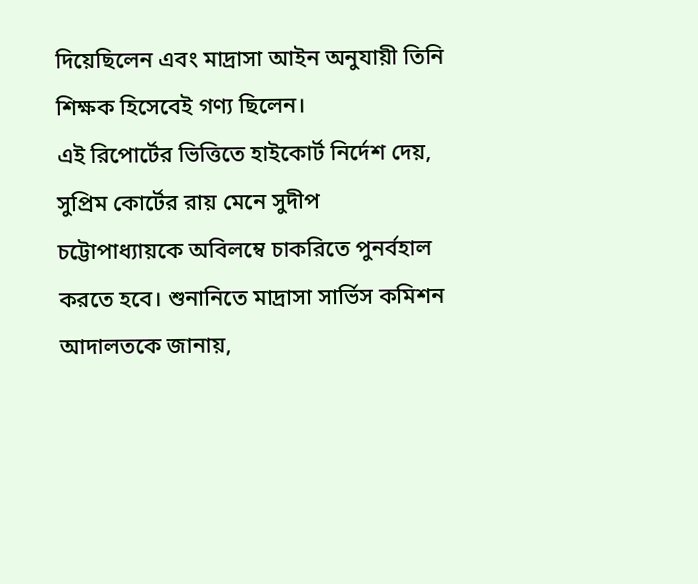দিয়েছিলেন এবং মাদ্রাসা আইন অনুযায়ী তিনি শিক্ষক হিসেবেই গণ্য ছিলেন।
এই রিপোর্টের ভিত্তিতে হাইকোর্ট নির্দেশ দেয়, সুপ্রিম কোর্টের রায় মেনে সুদীপ চট্টোপাধ্যায়কে অবিলম্বে চাকরিতে পুনর্বহাল করতে হবে। শুনানিতে মাদ্রাসা সার্ভিস কমিশন আদালতকে জানায়,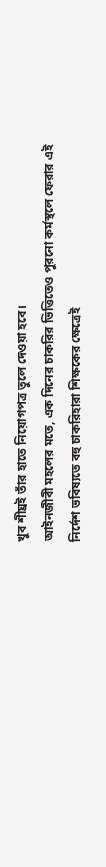খুব শীঘ্রই তাঁর হাতে নিয়োগপত্র তুলে দেওয়া হবে।
আইনজীবী মহলের মতে, এক দিনের চাকরির ভিত্তিতেও পুরনো কর্মস্থলে ফেরার এই নির্দেশ ভবিষ্যতে বহু চাকরিহারা শিক্ষকের ক্ষেত্রেই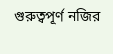গুরুত্বপূর্ণ নজির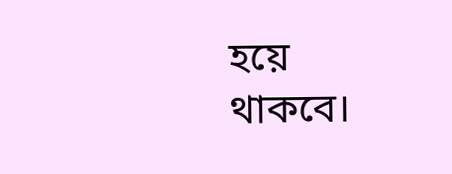হয়ে থাকবে।